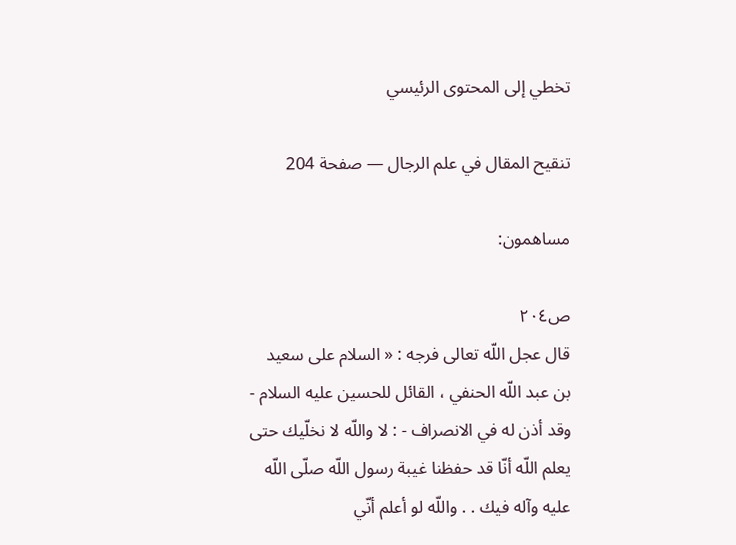تخطي إلى المحتوى الرئيسي

تنقيح المقال في علم الرجال — صفحة 204

مساهمون:

ص٢٠٤
قال عجل اللّه تعالى فرجه : « السلام على سعيد بن عبد اللّه الحنفي ، القائل للحسين عليه السلام - وقد أذن له في الانصراف - : لا واللّه لا نخلّيك حتى يعلم اللّه أنّا قد حفظنا غيبة رسول اللّه صلّى اللّه عليه وآله فيك . . واللّه لو أعلم أنّي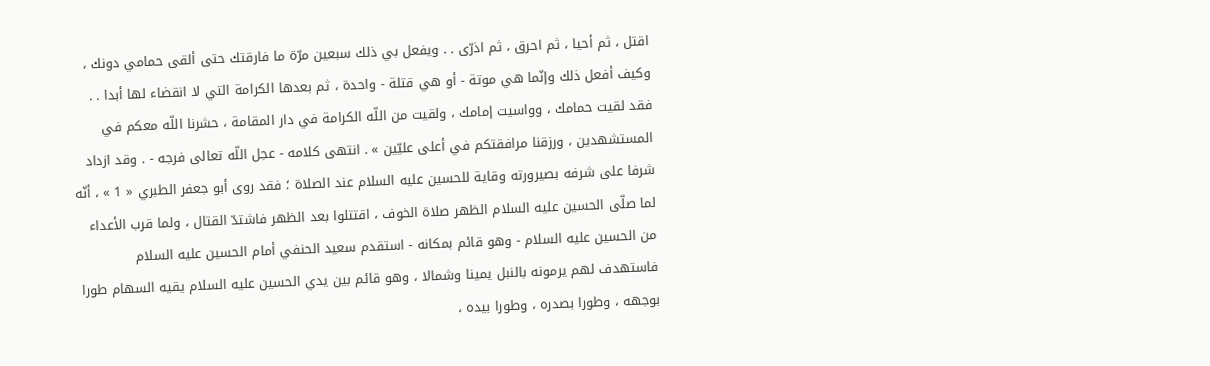اقتل ، ثم أحيا ، ثم احرق ، ثم اذرّى . . ويفعل بي ذلك سبعين مرّة ما فارقتك حتى ألقى حمامي دونك ، وكيف أفعل ذلك وإنّما هي موتة - أو هي قتلة - واحدة ، ثم بعدها الكرامة التي لا انقضاء لها أبدا . . فقد لقيت حمامك ، وواسيت إمامك ، ولقيت من اللّه الكرامة في دار المقامة ، حشرنا اللّه معكم في المستشهدين ، ورزقنا مرافقتكم في أعلى عليّين » . انتهى كلامه - عجل اللّه تعالى فرجه - . وقد ازداد شرفا على شرفه بصيرورته وقاية للحسين عليه السلام عند الصلاة ؛ فقد روى أبو جعفر الطبري « 1 » ، أنّه لما صلّى الحسين عليه السلام الظهر صلاة الخوف ، اقتتلوا بعد الظهر فاشتدّ القتال ، ولما قرب الأعداء من الحسين عليه السلام - وهو قائم بمكانه - استقدم سعيد الحنفي أمام الحسين عليه السلام فاستهدف لهم يرمونه بالنبل يمينا وشمالا ، وهو قائم بين يدي الحسين عليه السلام يقيه السهام طورا بوجهه ، وطورا بصدره ، وطورا بيده ،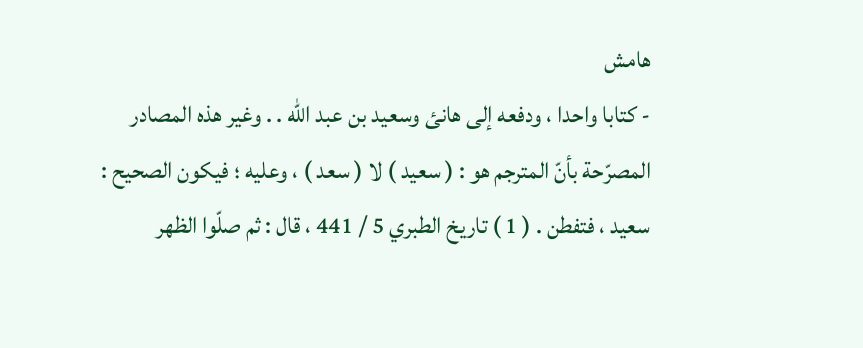هامش
- كتابا واحدا ، ودفعه إلى هانئ وسعيد بن عبد اللّه . . وغير هذه المصادر المصرّحة بأنّ المترجم هو : ( سعيد ) لا ( سعد ) ، وعليه ؛ فيكون الصحيح : سعيد ، فتفطن . ( 1 ) تاريخ الطبري 5 / 441 ، قال : ثم صلّوا الظهر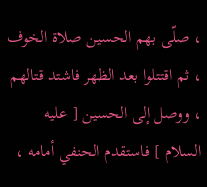، صلّى بهم الحسين صلاة الخوف ، ثم اقتتلوا بعد الظهر فاشتد قتالهم ، ووصل إلى الحسين [ عليه السلام ] فاستقدم الحنفي أمامه ،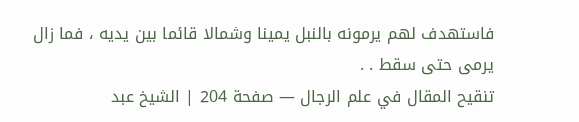فاستهدف لهم يرمونه بالنبل يمينا وشمالا قائما بين يديه ، فما زال يرمى حتى سقط . .
تنقيح المقال في علم الرجال — صفحة 204 | الشيخ عبد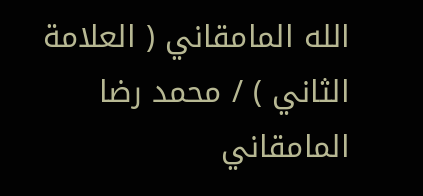الله المامقاني ( العلامة الثاني ) / محمد رضا المامقاني